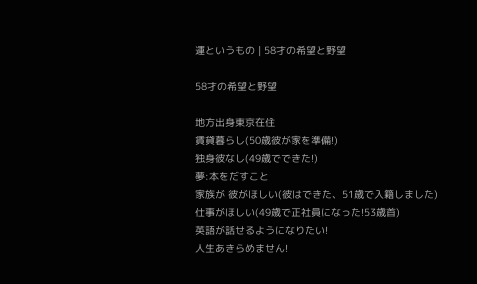運というもの | 58才の希望と野望

58才の希望と野望

地方出身東京在住
賃貸暮らし(50歳彼が家を準備!)
独身彼なし(49歳でできた!)
夢:本をだすこと
家族が 彼がほしい(彼はできた、51歳で入籍しました)
仕事がほしい(49歳で正社員になった!53歳首)
英語が話せるようになりたい!
人生あきらめません!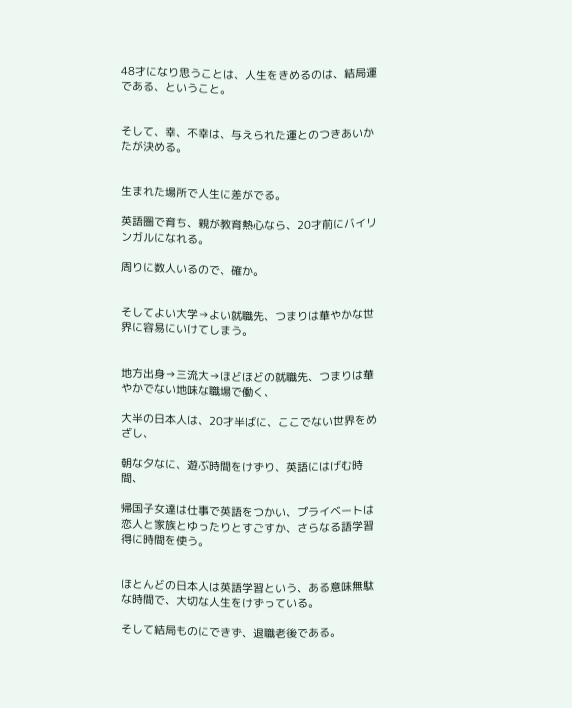48才になり思うことは、人生をきめるのは、結局運である、ということ。


そして、幸、不幸は、与えられた運とのつきあいかたが決める。


生まれた場所で人生に差がでる。

英語圏で育ち、親が教育熱心なら、20才前にバイリンガルになれる。

周りに数人いるので、確か。


そしてよい大学→よい就職先、つまりは華やかな世界に容易にいけてしまう。


地方出身→三流大→ほどほどの就職先、つまりは華やかでない地味な職場で働く、

大半の日本人は、20才半ばに、ここでない世界をめざし、

朝な夕なに、遊ぶ時間をけずり、英語にはげむ時間、

帰国子女達は仕事で英語をつかい、プライベートは恋人と家族とゆったりとすごすか、さらなる語学習得に時間を使う。


ほとんどの日本人は英語学習という、ある意味無駄な時間で、大切な人生をけずっている。

そして結局ものにできず、退職老後である。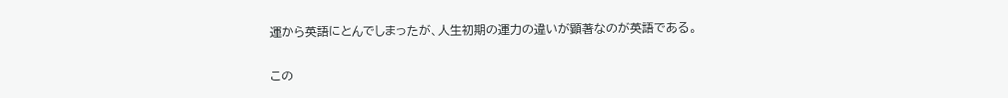運から英語にとんでしまったが、人生初期の運力の違いが顕著なのが英語である。

この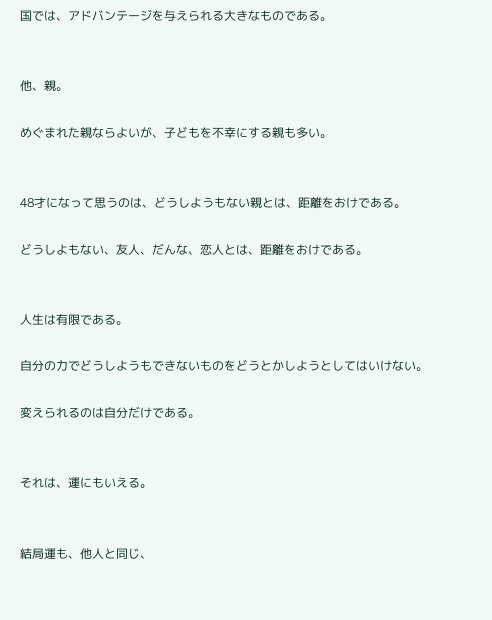国では、アドバンテージを与えられる大きなものである。


他、親。

めぐまれた親ならよいが、子どもを不幸にする親も多い。


48才になって思うのは、どうしようもない親とは、距離をおけである。

どうしよもない、友人、だんな、恋人とは、距離をおけである。


人生は有限である。

自分の力でどうしようもできないものをどうとかしようとしてはいけない。

変えられるのは自分だけである。


それは、運にもいえる。


結局運も、他人と同じ、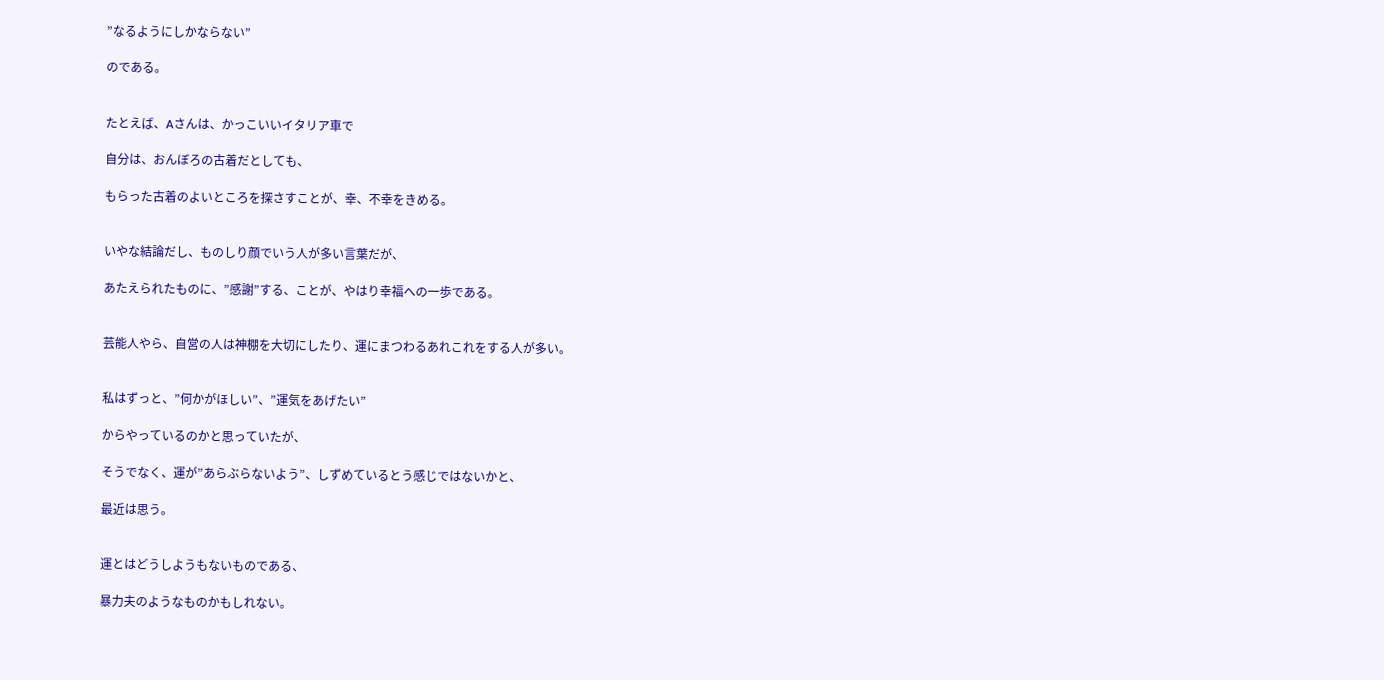”なるようにしかならない”

のである。


たとえば、Aさんは、かっこいいイタリア車で

自分は、おんぼろの古着だとしても、

もらった古着のよいところを探さすことが、幸、不幸をきめる。


いやな結論だし、ものしり顔でいう人が多い言葉だが、

あたえられたものに、”感謝”する、ことが、やはり幸福への一歩である。


芸能人やら、自営の人は神棚を大切にしたり、運にまつわるあれこれをする人が多い。


私はずっと、”何かがほしい”、”運気をあげたい”

からやっているのかと思っていたが、

そうでなく、運が”あらぶらないよう”、しずめているとう感じではないかと、

最近は思う。


運とはどうしようもないものである、

暴力夫のようなものかもしれない。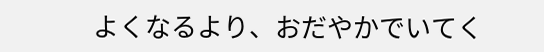よくなるより、おだやかでいてく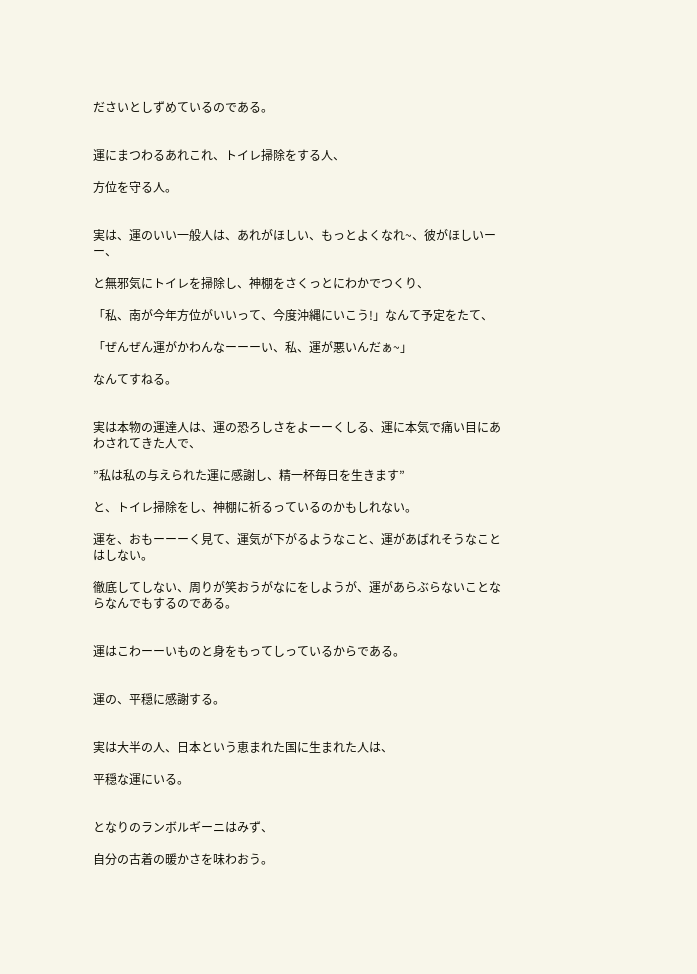ださいとしずめているのである。


運にまつわるあれこれ、トイレ掃除をする人、

方位を守る人。


実は、運のいい一般人は、あれがほしい、もっとよくなれ~、彼がほしいーー、

と無邪気にトイレを掃除し、神棚をさくっとにわかでつくり、

「私、南が今年方位がいいって、今度沖縄にいこう!」なんて予定をたて、

「ぜんぜん運がかわんなーーーい、私、運が悪いんだぁ~」

なんてすねる。


実は本物の運達人は、運の恐ろしさをよーーくしる、運に本気で痛い目にあわされてきた人で、

”私は私の与えられた運に感謝し、精一杯毎日を生きます”

と、トイレ掃除をし、神棚に祈るっているのかもしれない。

運を、おもーーーく見て、運気が下がるようなこと、運があばれそうなことはしない。

徹底してしない、周りが笑おうがなにをしようが、運があらぶらないことならなんでもするのである。


運はこわーーいものと身をもってしっているからである。


運の、平穏に感謝する。


実は大半の人、日本という恵まれた国に生まれた人は、

平穏な運にいる。


となりのランボルギーニはみず、

自分の古着の暖かさを味わおう。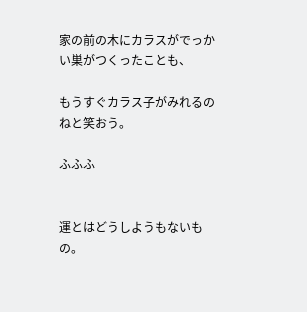家の前の木にカラスがでっかい巣がつくったことも、

もうすぐカラス子がみれるのねと笑おう。

ふふふ


運とはどうしようもないもの。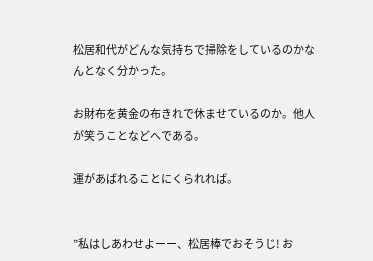松居和代がどんな気持ちで掃除をしているのかなんとなく分かった。

お財布を黄金の布きれで休ませているのか。他人が笑うことなどへである。

運があばれることにくられれば。


”私はしあわせよーー、松居棒でおそうじ! お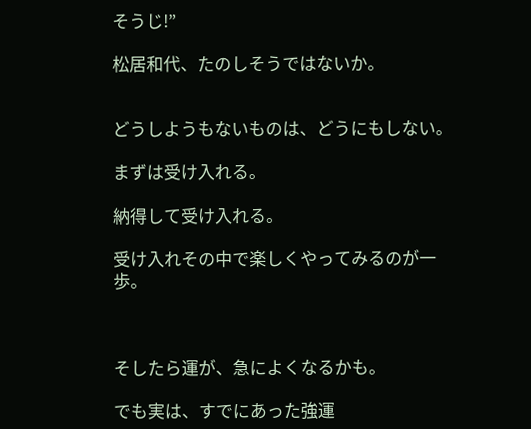そうじ!”

松居和代、たのしそうではないか。


どうしようもないものは、どうにもしない。

まずは受け入れる。

納得して受け入れる。

受け入れその中で楽しくやってみるのが一歩。



そしたら運が、急によくなるかも。

でも実は、すでにあった強運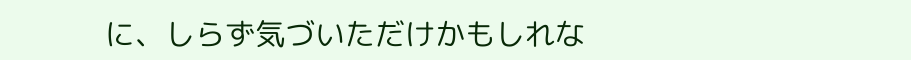に、しらず気づいただけかもしれな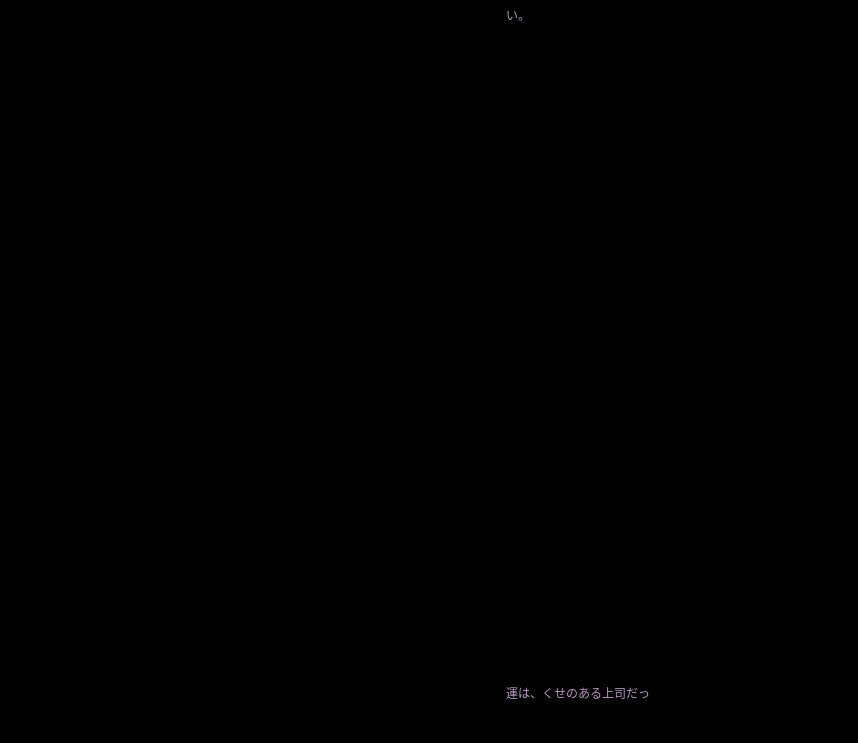い。






































運は、くせのある上司だっ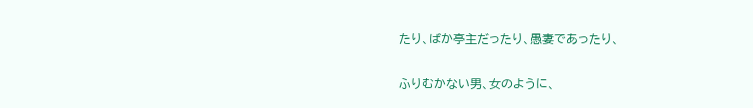たり、ばか亭主だったり、愚妻であったり、

ふりむかない男、女のように、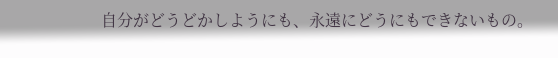自分がどうどかしようにも、永遠にどうにもできないもの。